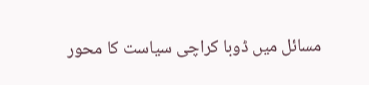مسائل میں ڈوبا کراچی سیاست کا محور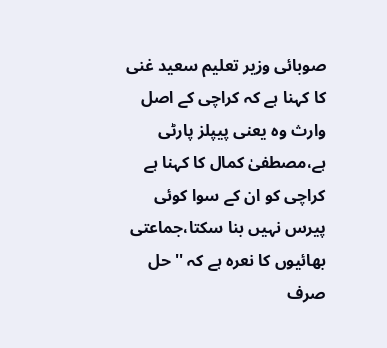صوبائی وزیر تعلیم سعید غنی کا کہنا ہے کہ کراچی کے اصل وارث وہ یعنی پیپلز پارٹی ہے،مصطفیٰ کمال کا کہنا ہے کراچی کو ان کے سوا کوئی پیرس نہیں بنا سکتا،جماعتی بھائیوں کا نعرہ ہے کہ ''حل صرف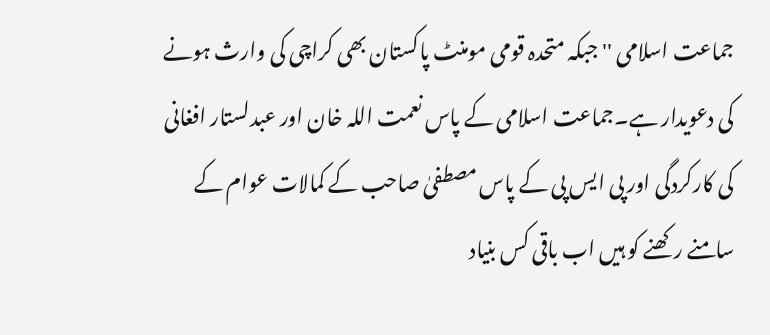جماعت اسلامی '' جبکہ متحدہ قومی مومنٹ پاکستان بھی کراچی کی وارث ہونے کی دعویدار ہے۔جماعت اسلامی کے پاس نعمت اللہ خان اور عبدلستار افغانی کی کارکردگی اور پی ایس پی کے پاس مصطفیٰ صاحب کے کمالات عوام کے سامنے رکھنے کو ہیں اب باقی کس بنیاد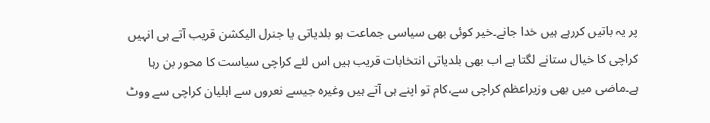پر یہ باتیں کررہے ہیں خدا جانے۔خیر کوئی بھی سیاسی جماعت ہو بلدیاتی یا جنرل الیکشن قریب آتے ہی انہیں کراچی کا خیال ستانے لگتا ہے اب بھی بلدیاتی انتخابات قریب ہیں اس لئے کراچی سیاست کا محور بن رہا ہے۔ماضی میں بھی وزیراعظم کراچی سے،کام تو اپنے ہی آتے ہیں وغیرہ جیسے نعروں سے اہلیان کراچی سے ووٹ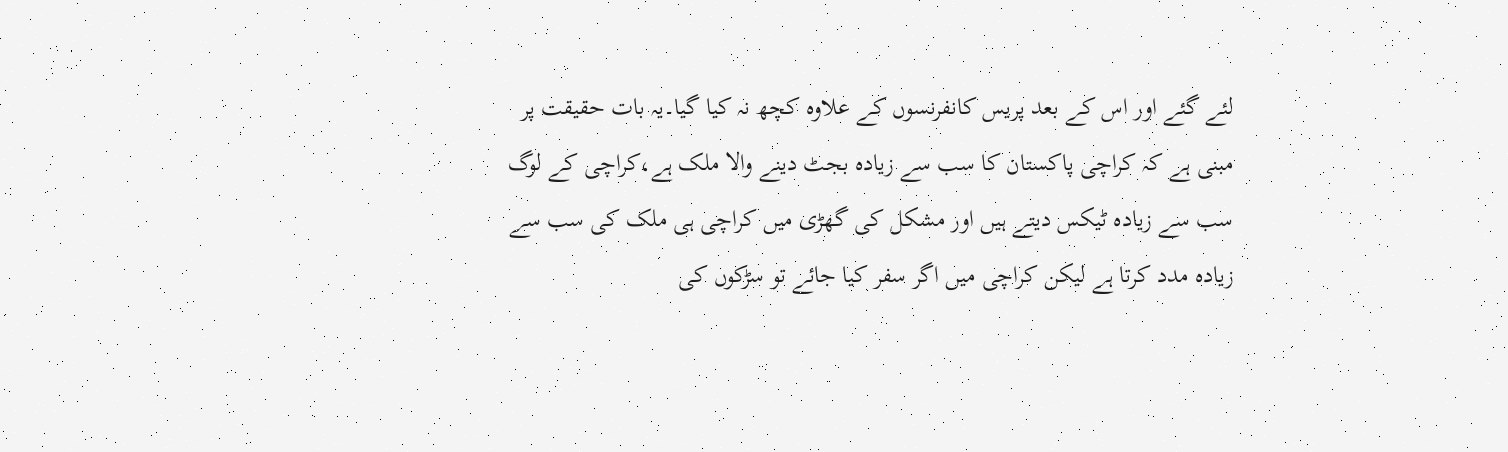لئے گئے اور اس کے بعد پریس کانفرنسوں کے علاوہ کچھ نہ کیا گیا۔یہ بات حقیقت پر مبنی ہے کہ کراچی پاکستان کا سب سے زیادہ بجٹ دینے والا ملک ہے،کراچی کے لوگ سب سے زیادہ ٹیکس دیتے ہیں اور مشکل کی گھڑی میں کراچی ہی ملک کی سب سے زیادہ مدد کرتا ہے لیکن کراچی میں اگر سفر کیا جائے تو سڑکوں کی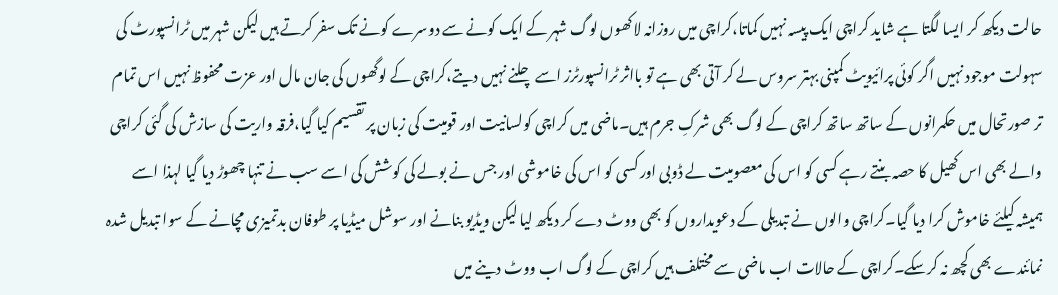حالت دیکھ کر ایسا لگتا ہے شاید کراچی ایک پیسہ نہیں کماتا،کراچی میں روزانہ لاکھوں لوگ شہر کے ایک کونے سے دوسرے کونے تک سفر کرتے ہیں لیکن شہر میں ٹرانسپورٹ کی سہولت موجود نہیں اگر کوئی پرائیویٹ کمپنی بہتر سروس لے کر آتی بھی ہے تو بااثر ٹرانسپورٹرز اسے چلنے نہیں دیتے،کراچی کے لوگھوں کی جان مال اور عزت محفوظ نہیں اس تمام تر صورتحال میں حکمرانوں کے ساتھ ساتھ کراچی کے لوگ بھی شرکِ جرم ہیں۔ماضی میں کراچی کولسانیت اور قومیت کی زبان پر تقسیم کیا گیا،فرقہ واریت کی سازش کی گئی کراچی والے بھی اس کھیل کا حصہ بنتے رہے کسی کو اس کی معصومیت لے ڈوبی اور کسی کو اس کی خاموشی اور جس نے بولے کی کوشش کی اسے سب نے تنہا چھوڑ دیا گیا لہذا اسے ہمیشہ کیلئے خاموش کرا دیا گیا۔کراچی والوں نے تبدیلی کے دعویداروں کو بھی ووٹ دے کر دیکھ لیا لیکن ویڈیو بنانے اور سوشل میڈیا پر طوفان بدتمیزی مچانے کے سوا تبدیل شدہ نمائندے بھی کچھ نہ کرسکے۔کراچی کے حالات اب ماضی سے مختلف ہیں کراچی کے لوگ اب ووٹ دینے میں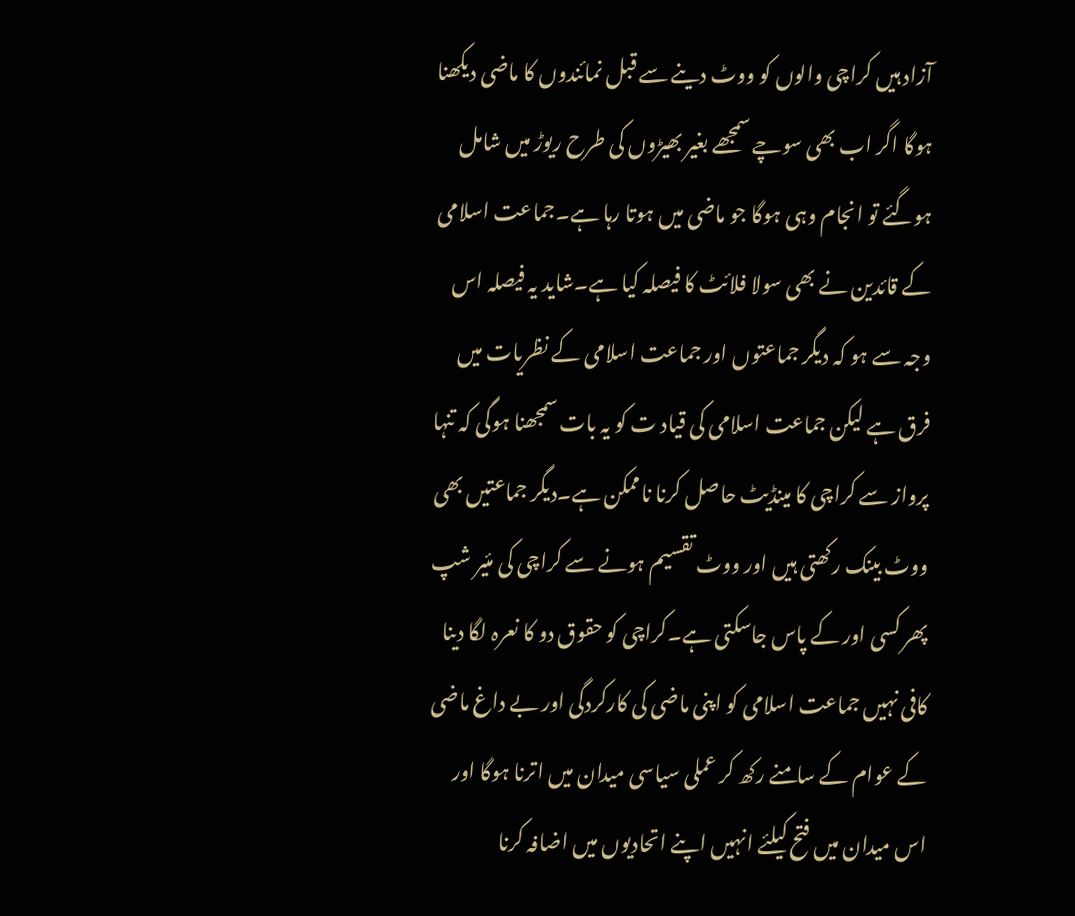آزاد ہیں کراچی والوں کو ووٹ دینے سے قبل نمائندوں کا ماضی دیکھنا ہوگا اگر اب بھی سوچے سمجھے بغیر بھیڑوں کی طرح ریوڑ میں شامل ہوگئے تو انجام وہی ہوگا جو ماضی میں ہوتا رہا ہے۔جماعت اسلامی کے قائدین نے بھی سولا فلائٹ کا فیصلہ کیا ہے۔شاید یہ فیصلہ اس وجہ سے ہو کہ دیگر جماعتوں اور جماعت اسلامی کے نظریات میں فرق ہے لیکن جماعت اسلامی کی قیاد ت کو یہ بات سمجھنا ہوگی کہ تنہا پرواز سے کراچی کا مینڈیٹ حاصل کرنا ناممکن ہے۔دیگر جماعتیں بھی ووٹ بینک رکھتی ہیں اور ووٹ تقسیم ہونے سے کراچی کی مئیر شپ پھر کسی اور کے پاس جاسکتی ہے۔کراچی کو حقوق دو کا نعرہ لگا دینا کافی نہیں جماعت اسلامی کو اپنی ماضی کی کارکردگی اور بے داغ ماضی کے عوام کے سامنے رکھ کر عملی سیاسی میدان میں اترنا ہوگا اور اس میدان میں فتح کیلئے انہیں اپنے اتحادیوں میں اضافہ کرنا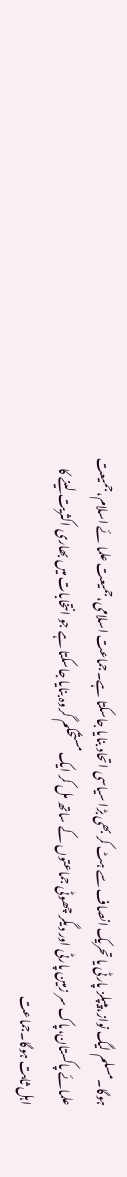ہوگا۔مسلم لیگ نواز،پیپلز پارٹی یا تحریک انصاف سے ہٹ کر بھی بڑا سیاسی اتحاد بنایا جاسکتا ہے۔جماعت اسلامی،جمیعت علما ئے اسلام،جمیعت علمائے پاکستان،پاک سر زمین پارٹی اور دیگر چھوٹی جماعتوں کے ساتھ مل کر ایک مستحکم گروہ بنایا جاسکتا ہے جو انتخابات میں بھاری اکثریت لینے کا اہل ثابت ہوگا۔جماعت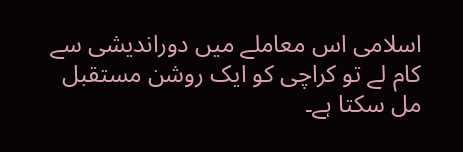اسلامی اس معاملے میں دوراندیشی سے کام لے تو کراچی کو ایک روشن مستقبل مل سکتا ہے۔